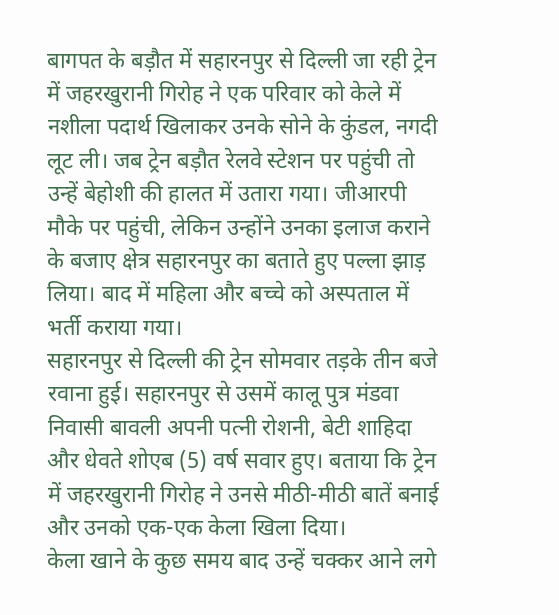बागपत के बड़ौत में सहारनपुर से दिल्ली जा रही ट्रेन में जहरखुरानी गिरोह ने एक परिवार को केले में नशीला पदार्थ खिलाकर उनके सोने के कुंडल, नगदी लूट ली। जब ट्रेन बड़ौत रेलवे स्टेशन पर पहुंची तो उन्हें बेहोशी की हालत में उतारा गया। जीआरपी मौके पर पहुंची, लेकिन उन्होंने उनका इलाज कराने के बजाए क्षेत्र सहारनपुर का बताते हुए पल्ला झाड़ लिया। बाद में महिला और बच्चे को अस्पताल में भर्ती कराया गया।
सहारनपुर से दिल्ली की ट्रेन सोमवार तड़के तीन बजे रवाना हुई। सहारनपुर से उसमें कालू पुत्र मंडवा निवासी बावली अपनी पत्नी रोशनी, बेटी शाहिदा और धेवते शोएब (5) वर्ष सवार हुए। बताया कि ट्रेन में जहरखुरानी गिरोह ने उनसे मीठी-मीठी बातें बनाई और उनको एक-एक केला खिला दिया।
केला खाने के कुछ समय बाद उन्हें चक्कर आने लगे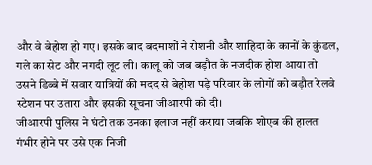और वे बेहोश हो गए। इसके बाद बदमाशों ने रोशनी और शाहिदा के कानों के कुंडल, गले का सेट और नगदी लूट ली। कालू को जब बड़ौत के नजदीक होश आया तो उसने डिब्बे में सवार यात्रियों की मदद से बेहोश पड़े परिवार के लोगों को बड़ौत रेलवे स्टेशन पर उतारा और इसकी सूचना जीआरपी को दी।
जीआरपी पुलिस ने घंटो तक उनका इलाज नहीं कराया जबकि शोएब की हालत गंभीर होने पर उसे एक निजी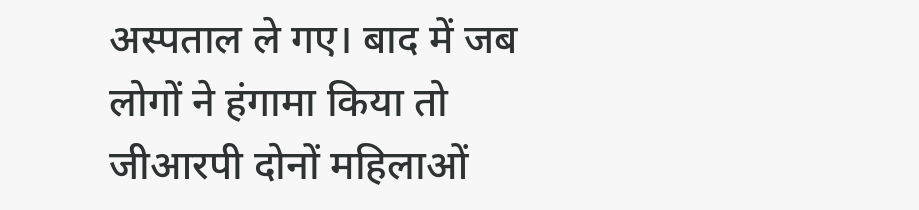अस्पताल ले गए। बाद में जब लोगों ने हंगामा किया तो जीआरपी दोनों महिलाओं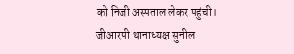को निजी अस्पताल लेकर पहुंची।
जीआरपी थानाध्यक्ष सुनील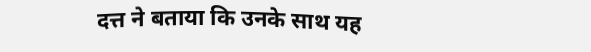दत्त ने बताया कि उनके साथ यह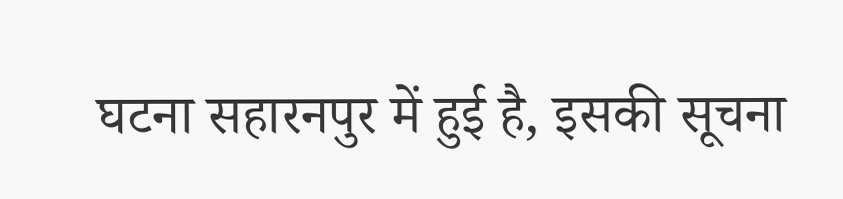घटना सहारनपुर में हुई है, इसकी सूचना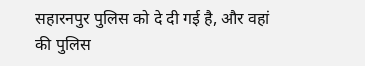सहारनपुर पुलिस को दे दी गई है, और वहां की पुलिस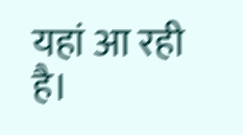यहां आ रही है।